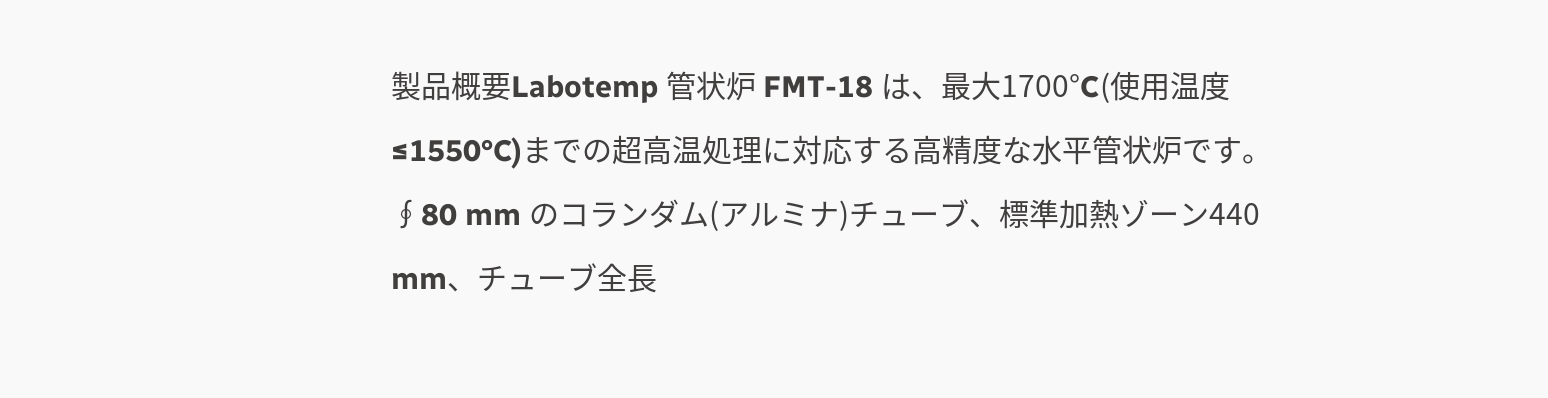製品概要Labotemp 管状炉 FMT-18 は、最大1700°C(使用温度 ≤1550°C)までの超高温処理に対応する高精度な水平管状炉です。∮80 mm のコランダム(アルミナ)チューブ、標準加熱ゾーン440 mm、チューブ全長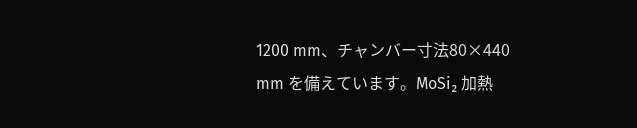1200 mm、チャンバー寸法80×440 mm を備えています。MoSi₂ 加熱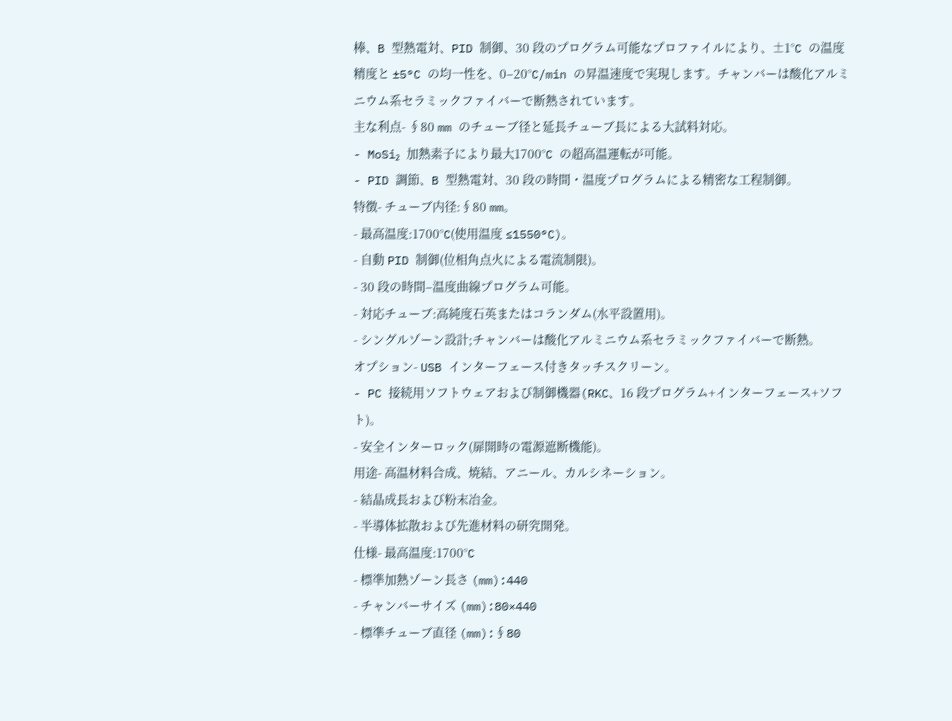棒、B 型熱電対、PID 制御、30 段のプログラム可能なプロファイルにより、±1°C の温度精度と ±5°C の均一性を、0–20°C/min の昇温速度で実現します。チャンバーは酸化アルミニウム系セラミックファイバーで断熱されています。
主な利点- ∮80 mm のチューブ径と延長チューブ長による大試料対応。
- MoSi₂ 加熱素子により最大1700°C の超高温運転が可能。
- PID 調節、B 型熱電対、30 段の時間・温度プログラムによる精密な工程制御。
特徴- チューブ内径:∮80 mm。
- 最高温度:1700°C(使用温度 ≤1550°C)。
- 自動 PID 制御(位相角点火による電流制限)。
- 30 段の時間–温度曲線プログラム可能。
- 対応チューブ:高純度石英またはコランダム(水平設置用)。
- シングルゾーン設計;チャンバーは酸化アルミニウム系セラミックファイバーで断熱。
オプション- USB インターフェース付きタッチスクリーン。
- PC 接続用ソフトウェアおよび制御機器(RKC、16 段プログラム+インターフェース+ソフト)。
- 安全インターロック(扉開時の電源遮断機能)。
用途- 高温材料合成、焼結、アニール、カルシネーション。
- 結晶成長および粉末冶金。
- 半導体拡散および先進材料の研究開発。
仕様- 最高温度:1700°C
- 標準加熱ゾーン長さ (mm):440
- チャンバーサイズ (mm):80×440
- 標準チューブ直径 (mm):∮80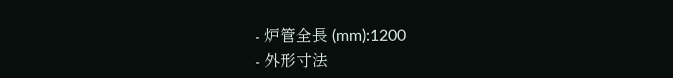- 炉管全長 (mm):1200
- 外形寸法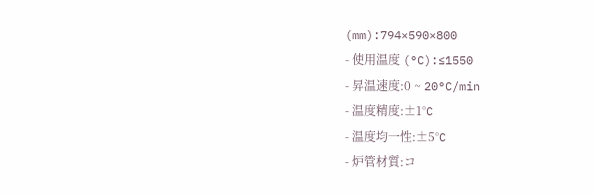(mm):794×590×800
- 使用温度 (°C):≤1550
- 昇温速度:0 ~ 20°C/min
- 温度精度:±1°C
- 温度均一性:±5°C
- 炉管材質:コ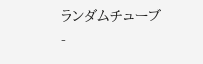ランダムチューブ
-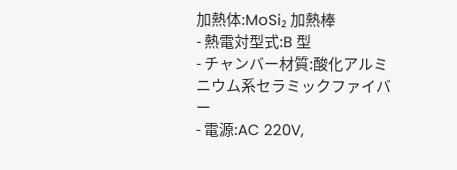加熱体:MoSi₂ 加熱棒
- 熱電対型式:B 型
- チャンバー材質:酸化アルミニウム系セラミックファイバー
- 電源:AC 220V,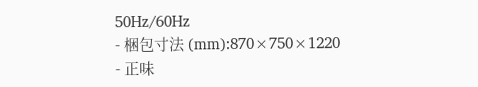50Hz/60Hz
- 梱包寸法 (mm):870×750×1220
- 正味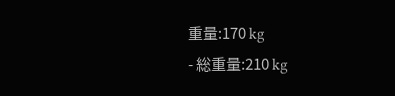重量:170 kg
- 総重量:210 kg